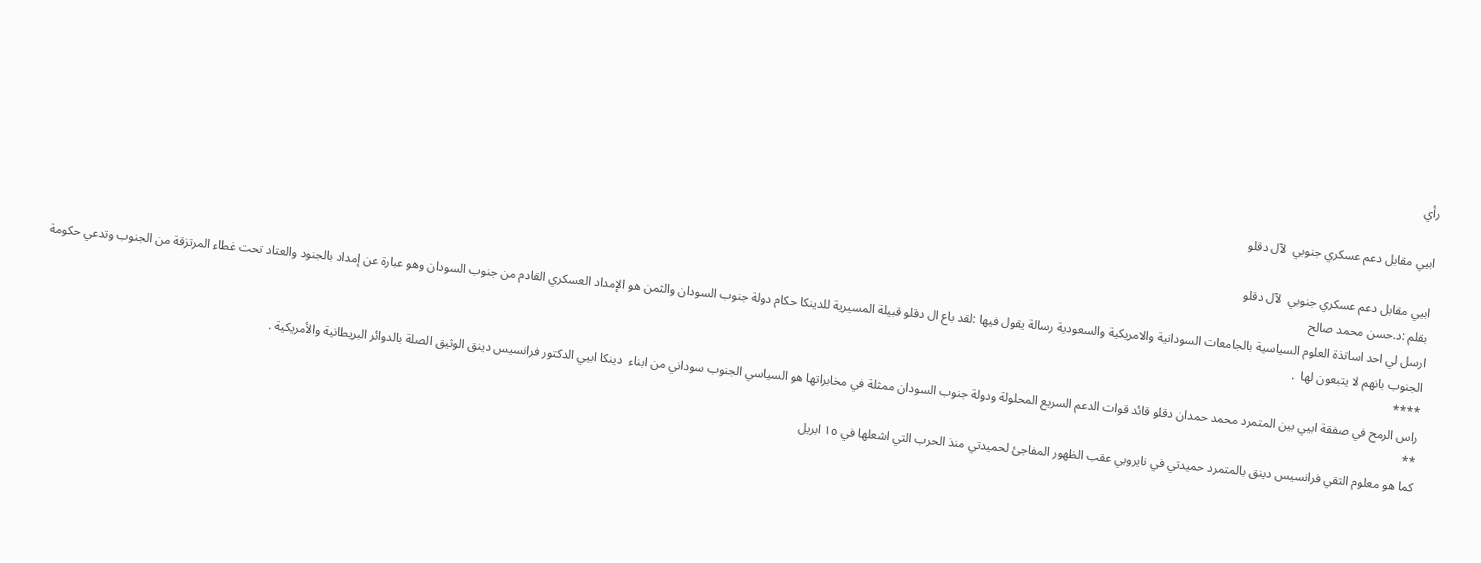رأي

ابيي مقابل دعم عسكري جنوبي  لآل دقلو

ابيي مقابل دعم عسكري جنوبي  لآل دقلو
بقلم :د.حسن محمد صالح
ارسل لي احد اساتذة العلوم السياسية بالجامعات السودانية والامريكية والسعودية رسالة يقول فيها :لقد باع ال دقلو قبيلة المسيرية للدينكا حكام دولة جنوب السودان والثمن هو الإمداد العسكري القادم من جنوب السودان وهو عبارة عن إمداد بالجنود والعتاد تحت غطاء المرتزقة من الجنوب وتدعي حكومة الجنوب بانهم لا يتبعون لها  .
****
راس الرمح في صفقة ابيي بين المتمرد محمد حمدان دقلو قائد قوات الدعم السريع المحلولة ودولة جنوب السودان ممثلة في مخابراتها هو السياسي الجنوب سوداني من ابناء  دينكا ابيي الدكتور فرانسيس دينق الوثيق الصلة بالدوائر البريطانية والأمريكية .
**
كما هو معلوم التقي فرانسيس دينق بالمتمرد حميدتي في نايروبي عقب الظهور المفاجئ لحميدتي منذ الحرب التي اشعلها في ١٥ ابريل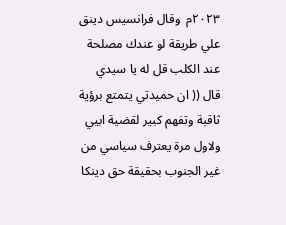٢٠٢٣م  وقال فرانسيس دينق علي طريقة لو عندك مصلحة عند الكلب قل له يا سيدي قال (( ان حميدتي يتمتع برؤية ثاقبة وتفهم كبير لقضية ابيي ولاول مرة يعترف سياسي من غير الجنوب بحقيقة حق دينكا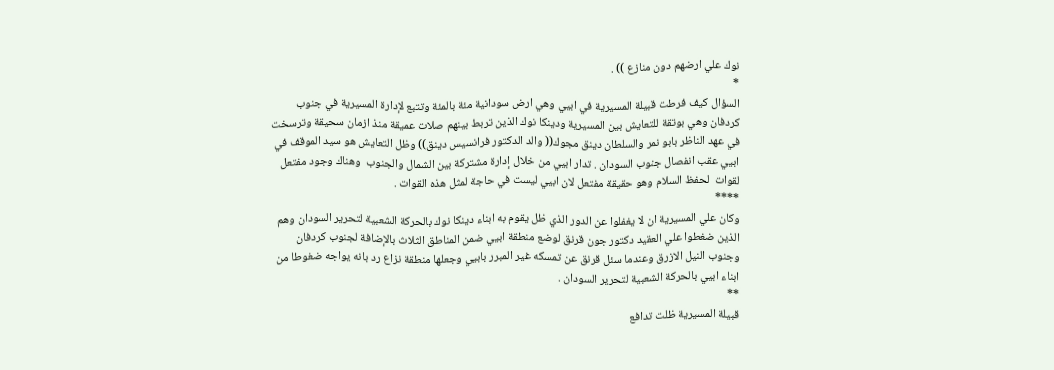نوك علي ارضهم دون منازع )) .
*
السؤال كيف فرطت قبيلة المسيرية في ابيي وهي ارض سودانية مئة بالمئة وتتبع لإدارة المسيرية في جنوب كردفان وهي بوتقة للتعايش بين المسيرية ودينكا نوك الذين تربط بينهم صلات عميقة منذ ازمان سحيقة وترسخت في عهد الناظر بابو نمر والسلطان دينق مجوك(( والد الدكتور فرانسيس دينق)) وظل التعايش هو سيد الموقف في ابيي عقب انفصال جنوب السودان . تدار ابيي من خلال إدارة مشتركة بين الشمال والجنوب  وهناك وجود مفتعل لقوات  لحفظ السلام وهو حقيقة مفتعل لان ابيي ليست في حاجة لمثل هذه القوات .
****
وكان علي المسيرية ان لا يغفلوا عن الدور الذي ظل يقوم به ابناء دينكا نوك بالحركة الشعبية لتحرير السودان وهم الذين ضغطوا علي العقيد دكتور جون قرنق لوضع منطقة ابيي ضمن المناطق الثلاث بالإضافة لجنوب كردفان وجنوب النيل الازرق وعندما سئل قرنق عن تمسكه غير المبرر بابيي وجعلها منطقة نزاع رد بانه يواجه ضغوطا من ابناء ابيي بالحركة الشعبية لتحرير السودان .
**
قبيلة المسيرية ظلت تدافع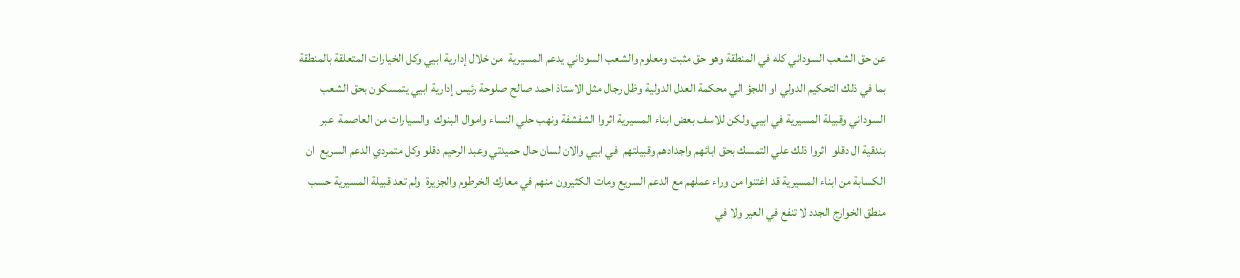عن حق الشعب السوداني كله في المنطقة وهو حق مثبت ومعلوم والشعب السوداني يدعم المسيرية  من خلال إدارية ابيي وكل الخيارات المتعلقة بالمنطقة بما في ذلك التحكيم الدولي او اللجؤ الي محكمة العدل الدولية وظل رجال مثل الاستاذ احمد صالح صلوحة رئيس إدارية ابيي يتمسكون بحق الشعب السوداني وقبيلة المسيرية في ابيي ولكن للاسف بعض ابناء المسيرية اثروا الشفشفة ونهب حلي النساء واموال البنوك  والسيارات من العاصمة  عبر بندقية ال دقلو  اثروا ذلك علي التمسك بحق ابائهم واجدادهم وقبيلتهم  في ابيي والان لسان حال حميدتي وعبد الرحيم دقلو وكل متمردي الدعم السريع  ان الكسابة من ابناء المسيرية قد اغتنوا من وراء عملهم مع الدعم السريع ومات الكثيرون منهم في معارك الخرطوم والجزيرة  ولم تعد قبيلة المسيرية حسب منطق الخوارج الجدد لا تنفع في العير ولا في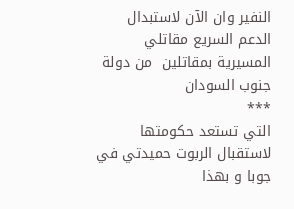النفير وان الآن لاستبدال  الدعم السريع مقاتلي المسيرية بمقاتلين  من دولة جنوب السودان
***
التي تستعد حكومتها لاستقبال الربوت حميدتي في جوبا و بهذا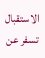الاستقبال تسفر عن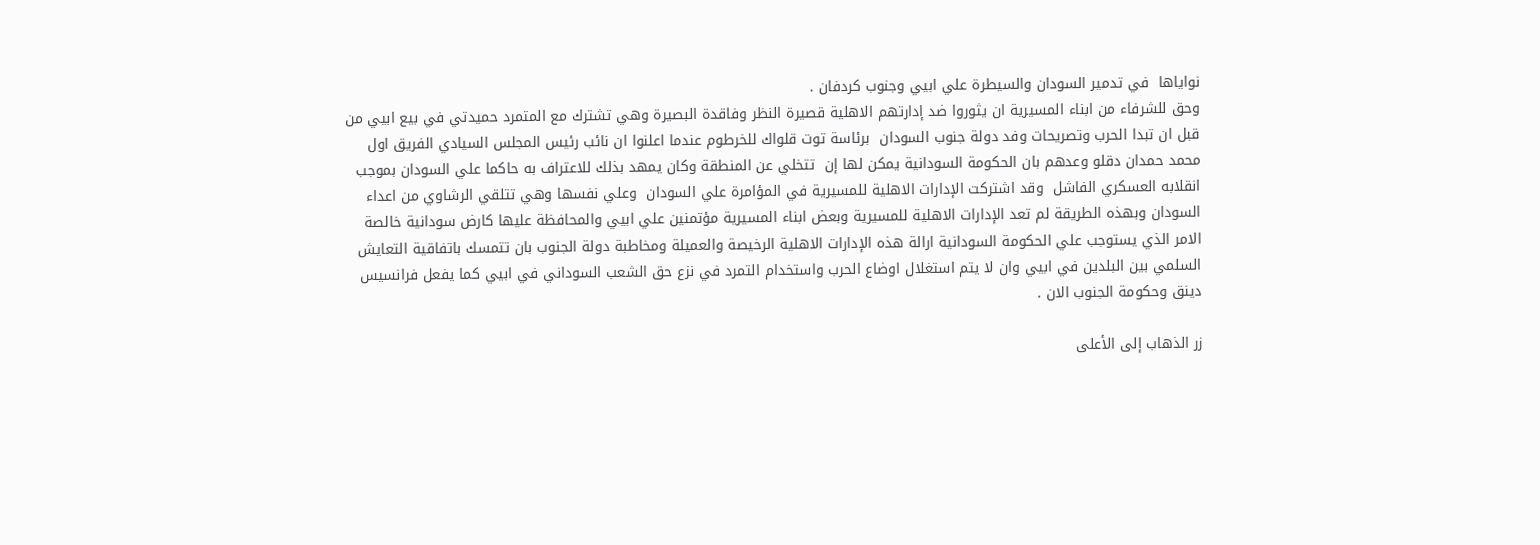نواياها  في تدمير السودان والسيطرة علي ابيي وجنوب كردفان .
وحق للشرفاء من ابناء المسيرية ان يثوروا ضد إدارتهم الاهلية قصيرة النظر وفاقدة البصيرة وهي تشترك مع المتمرد حميدتي في بيع ابيي من قبل ان تبدا الحرب وتصريحات وفد دولة جنوب السودان  برئاسة توت قلواك للخرطوم عندما اعلنوا ان نائب رئيس المجلس السيادي الفريق اول محمد حمدان دقلو وعدهم بان الحكومة السودانية يمكن لها إن  تتخلي عن المنطقة وكان يمهد بذلك للاعتراف به حاكما علي السودان بموجب انقلابه العسكري الفاشل  وقد اشتركت الإدارات الاهلية للمسيرية في المؤامرة علي السودان  وعلي نفسها وهي تتلقي الرشاوي من اعداء السودان وبهذه الطريقة لم تعد الإدارات الاهلية للمسيرية وبعض ابناء المسيرية مؤتمنين علي ابيي والمحافظة عليها كارض سودانية خالصة الامر الذي يستوجب علي الحكومة السودانية ارالة هذه الإدارات الاهلية الرخيصة والعميلة ومخاطبة دولة الجنوب بان تتمسك باتفاقية التعايش السلمي بين البلدين في ابيي وان لا يتم استغلال اوضاع الحرب واستخدام التمرد في نزع حق الشعب السوداني في ابيي كما يفعل فرانسيس دينق وحكومة الجنوب الان .

زر الذهاب إلى الأعلى